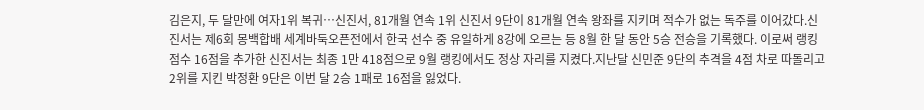김은지, 두 달만에 여자1위 복귀…신진서, 81개월 연속 1위 신진서 9단이 81개월 연속 왕좌를 지키며 적수가 없는 독주를 이어갔다.신진서는 제6회 몽백합배 세계바둑오픈전에서 한국 선수 중 유일하게 8강에 오르는 등 8월 한 달 동안 5승 전승을 기록했다. 이로써 랭킹점수 16점을 추가한 신진서는 최종 1만 418점으로 9월 랭킹에서도 정상 자리를 지켰다.지난달 신민준 9단의 추격을 4점 차로 따돌리고 2위를 지킨 박정환 9단은 이번 달 2승 1패로 16점을 잃었다.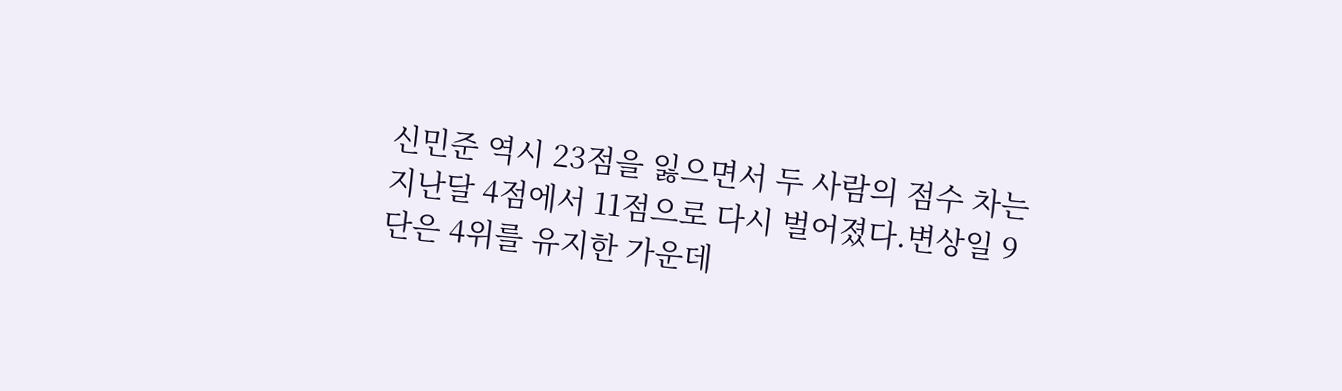신민준 역시 23점을 잃으면서 두 사람의 점수 차는 지난달 4점에서 11점으로 다시 벌어졌다.변상일 9단은 4위를 유지한 가운데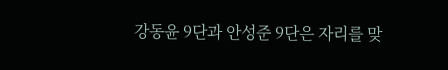강동윤 9단과 안성준 9단은 자리를 맞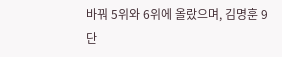바꿔 5위와 6위에 올랐으며, 김명훈 9단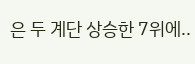은 두 계단 상승한 7위에..